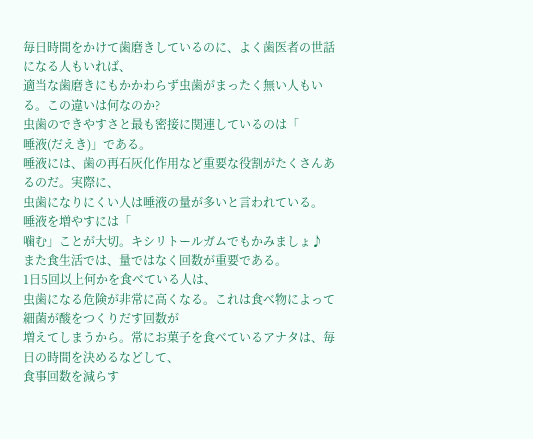毎日時間をかけて歯磨きしているのに、よく歯医者の世話になる人もいれば、
適当な歯磨きにもかかわらず虫歯がまったく無い人もいる。この違いは何なのか?
虫歯のできやすさと最も密接に関連しているのは「
唾液(だえき)」である。
唾液には、歯の再石灰化作用など重要な役割がたくさんあるのだ。実際に、
虫歯になりにくい人は唾液の量が多いと言われている。
唾液を増やすには「
噛む」ことが大切。キシリトールガムでもかみましょ♪
また食生活では、量ではなく回数が重要である。
1日5回以上何かを食べている人は、
虫歯になる危険が非常に高くなる。これは食べ物によって細菌が酸をつくりだす回数が
増えてしまうから。常にお菓子を食べているアナタは、毎日の時間を決めるなどして、
食事回数を減らす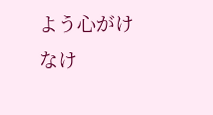よう心がけなけ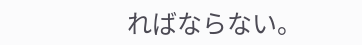ればならない。